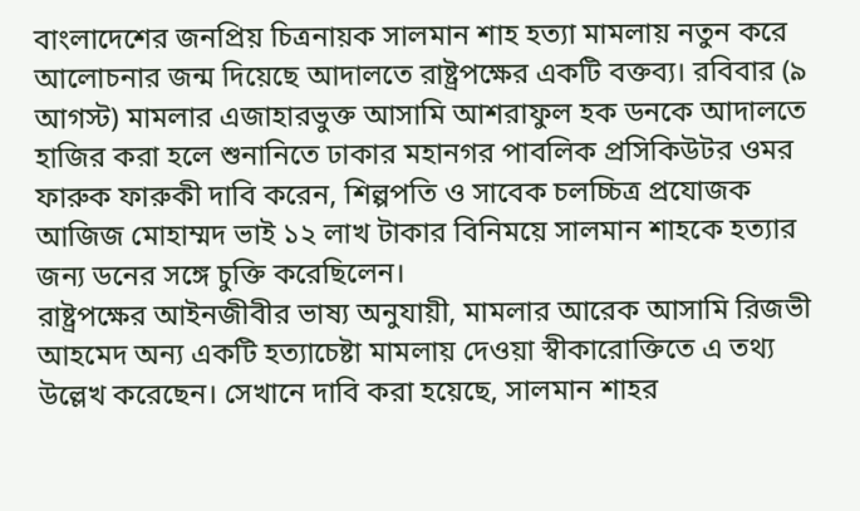বাংলাদেশের জনপ্রিয় চিত্রনায়ক সালমান শাহ হত্যা মামলায় নতুন করে আলোচনার জন্ম দিয়েছে আদালতে রাষ্ট্রপক্ষের একটি বক্তব্য। রবিবার (৯ আগস্ট) মামলার এজাহারভুক্ত আসামি আশরাফুল হক ডনকে আদালতে হাজির করা হলে শুনানিতে ঢাকার মহানগর পাবলিক প্রসিকিউটর ওমর ফারুক ফারুকী দাবি করেন, শিল্পপতি ও সাবেক চলচ্চিত্র প্রযোজক আজিজ মোহাম্মদ ভাই ১২ লাখ টাকার বিনিময়ে সালমান শাহকে হত্যার জন্য ডনের সঙ্গে চুক্তি করেছিলেন।
রাষ্ট্রপক্ষের আইনজীবীর ভাষ্য অনুযায়ী, মামলার আরেক আসামি রিজভী আহমেদ অন্য একটি হত্যাচেষ্টা মামলায় দেওয়া স্বীকারোক্তিতে এ তথ্য উল্লেখ করেছেন। সেখানে দাবি করা হয়েছে, সালমান শাহর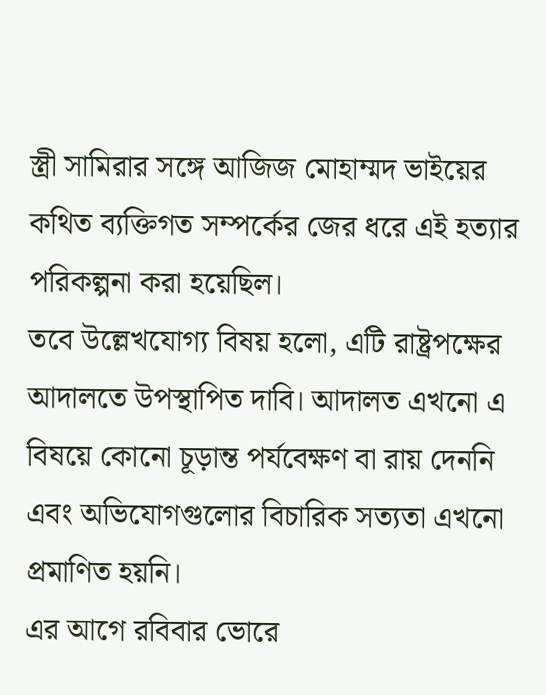স্ত্রী সামিরার সঙ্গে আজিজ মোহাম্মদ ভাইয়ের কথিত ব্যক্তিগত সম্পর্কের জের ধরে এই হত্যার পরিকল্পনা করা হয়েছিল।
তবে উল্লেখযোগ্য বিষয় হলো, এটি রাষ্ট্রপক্ষের আদালতে উপস্থাপিত দাবি। আদালত এখনো এ বিষয়ে কোনো চূড়ান্ত পর্যবেক্ষণ বা রায় দেননি এবং অভিযোগগুলোর বিচারিক সত্যতা এখনো প্রমাণিত হয়নি।
এর আগে রবিবার ভোরে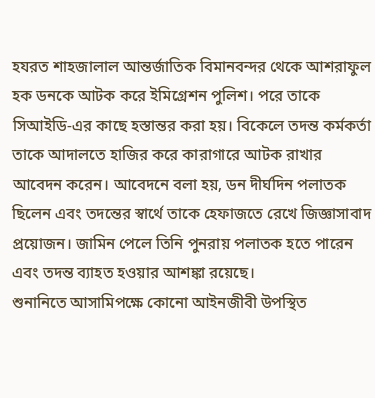হযরত শাহজালাল আন্তর্জাতিক বিমানবন্দর থেকে আশরাফুল হক ডনকে আটক করে ইমিগ্রেশন পুলিশ। পরে তাকে সিআইডি-এর কাছে হস্তান্তর করা হয়। বিকেলে তদন্ত কর্মকর্তা তাকে আদালতে হাজির করে কারাগারে আটক রাখার আবেদন করেন। আবেদনে বলা হয়, ডন দীর্ঘদিন পলাতক ছিলেন এবং তদন্তের স্বার্থে তাকে হেফাজতে রেখে জিজ্ঞাসাবাদ প্রয়োজন। জামিন পেলে তিনি পুনরায় পলাতক হতে পারেন এবং তদন্ত ব্যাহত হওয়ার আশঙ্কা রয়েছে।
শুনানিতে আসামিপক্ষে কোনো আইনজীবী উপস্থিত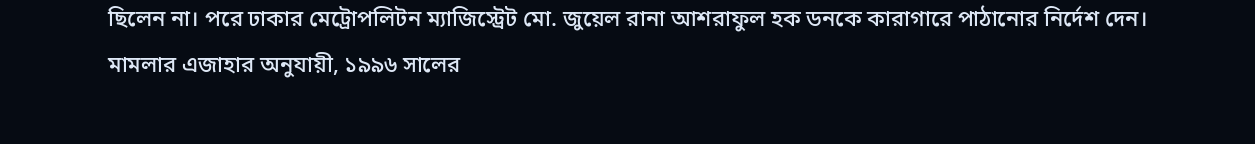ছিলেন না। পরে ঢাকার মেট্রোপলিটন ম্যাজিস্ট্রেট মো. জুয়েল রানা আশরাফুল হক ডনকে কারাগারে পাঠানোর নির্দেশ দেন।
মামলার এজাহার অনুযায়ী, ১৯৯৬ সালের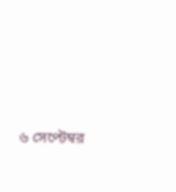৬ সেপ্টেম্বর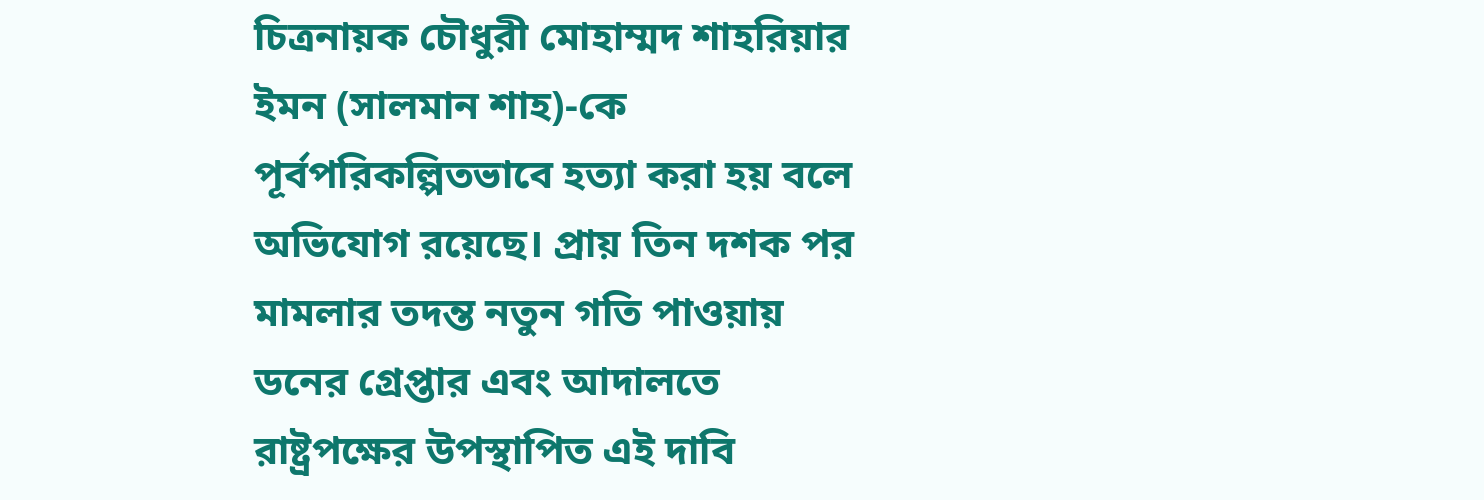চিত্রনায়ক চৌধুরী মোহাম্মদ শাহরিয়ার ইমন (সালমান শাহ)-কে পূর্বপরিকল্পিতভাবে হত্যা করা হয় বলে অভিযোগ রয়েছে। প্রায় তিন দশক পর মামলার তদন্ত নতুন গতি পাওয়ায় ডনের গ্রেপ্তার এবং আদালতে রাষ্ট্রপক্ষের উপস্থাপিত এই দাবি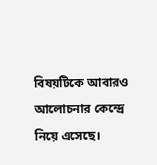বিষয়টিকে আবারও আলোচনার কেন্দ্রে নিয়ে এসেছে।